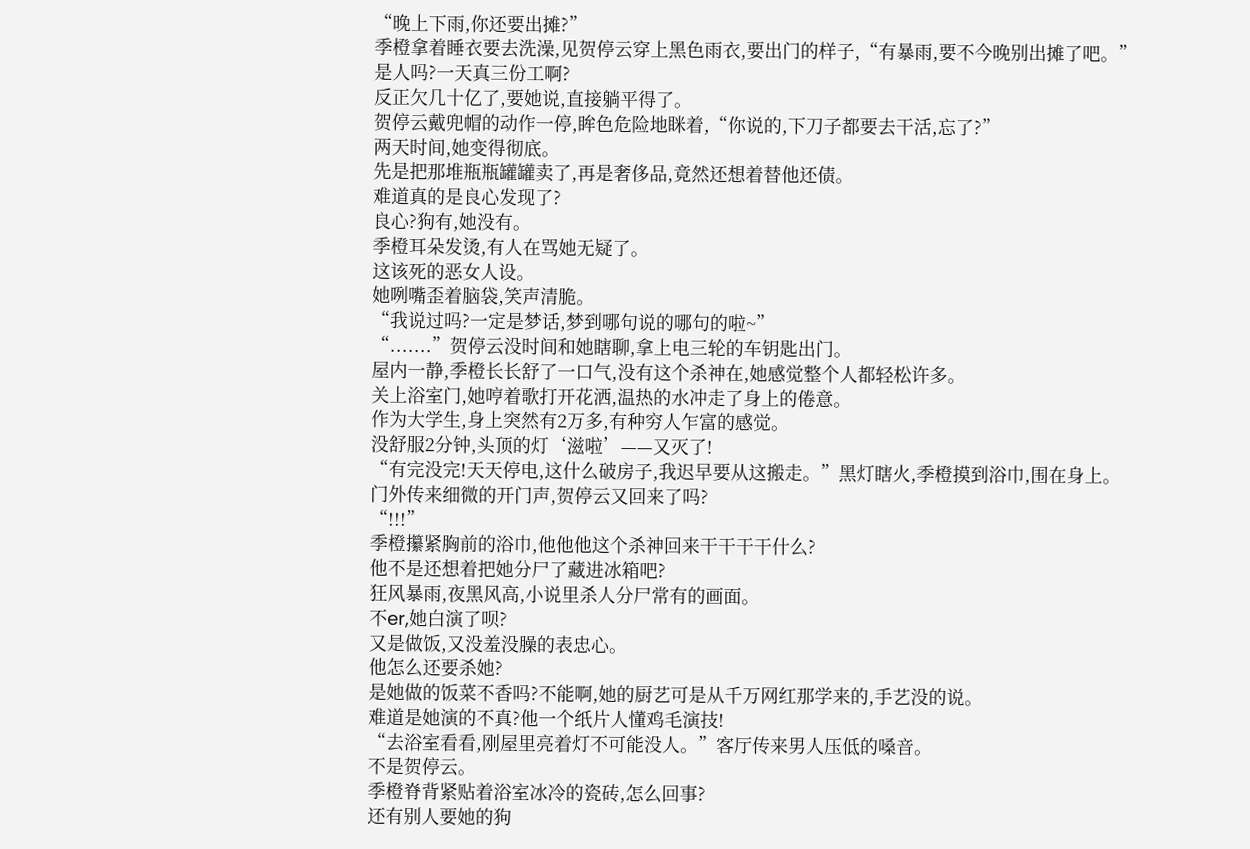“晚上下雨,你还要出摊?”
季橙拿着睡衣要去洗澡,见贺停云穿上黑色雨衣,要出门的样子,“有暴雨,要不今晚别出摊了吧。”
是人吗?一天真三份工啊?
反正欠几十亿了,要她说,直接躺平得了。
贺停云戴兜帽的动作一停,眸色危险地眯着,“你说的,下刀子都要去干活,忘了?”
两天时间,她变得彻底。
先是把那堆瓶瓶罐罐卖了,再是奢侈品,竟然还想着替他还债。
难道真的是良心发现了?
良心?狗有,她没有。
季橙耳朵发烫,有人在骂她无疑了。
这该死的恶女人设。
她咧嘴歪着脑袋,笑声清脆。
“我说过吗?一定是梦话,梦到哪句说的哪句的啦~”
“.......”贺停云没时间和她瞎聊,拿上电三轮的车钥匙出门。
屋内一静,季橙长长舒了一口气,没有这个杀神在,她感觉整个人都轻松许多。
关上浴室门,她哼着歌打开花洒,温热的水冲走了身上的倦意。
作为大学生,身上突然有2万多,有种穷人乍富的感觉。
没舒服2分钟,头顶的灯‘滋啦’——又灭了!
“有完没完!天天停电,这什么破房子,我迟早要从这搬走。”黑灯瞎火,季橙摸到浴巾,围在身上。
门外传来细微的开门声,贺停云又回来了吗?
“!!!”
季橙攥紧胸前的浴巾,他他他这个杀神回来干干干干什么?
他不是还想着把她分尸了藏进冰箱吧?
狂风暴雨,夜黑风高,小说里杀人分尸常有的画面。
不er,她白演了呗?
又是做饭,又没羞没臊的表忠心。
他怎么还要杀她?
是她做的饭菜不香吗?不能啊,她的厨艺可是从千万网红那学来的,手艺没的说。
难道是她演的不真?他一个纸片人懂鸡毛演技!
“去浴室看看,刚屋里亮着灯不可能没人。”客厅传来男人压低的嗓音。
不是贺停云。
季橙脊背紧贴着浴室冰冷的瓷砖,怎么回事?
还有别人要她的狗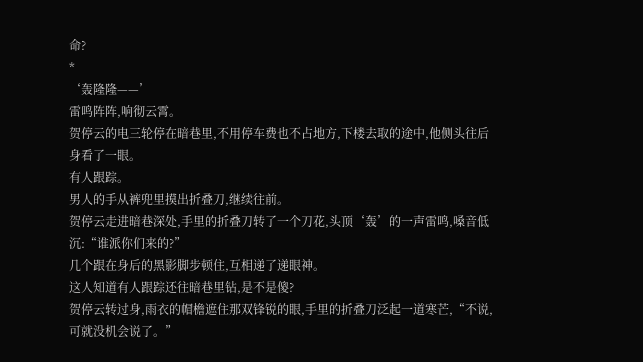命?
*
‘轰隆隆——’
雷鸣阵阵,响彻云霄。
贺停云的电三轮停在暗巷里,不用停车费也不占地方,下楼去取的途中,他侧头往后身看了一眼。
有人跟踪。
男人的手从裤兜里摸出折叠刀,继续往前。
贺停云走进暗巷深处,手里的折叠刀转了一个刀花,头顶‘轰’的一声雷鸣,嗓音低沉:“谁派你们来的?”
几个跟在身后的黑影脚步顿住,互相递了递眼神。
这人知道有人跟踪还往暗巷里钻,是不是傻?
贺停云转过身,雨衣的帽檐遮住那双锋锐的眼,手里的折叠刀泛起一道寒芒,“不说,可就没机会说了。”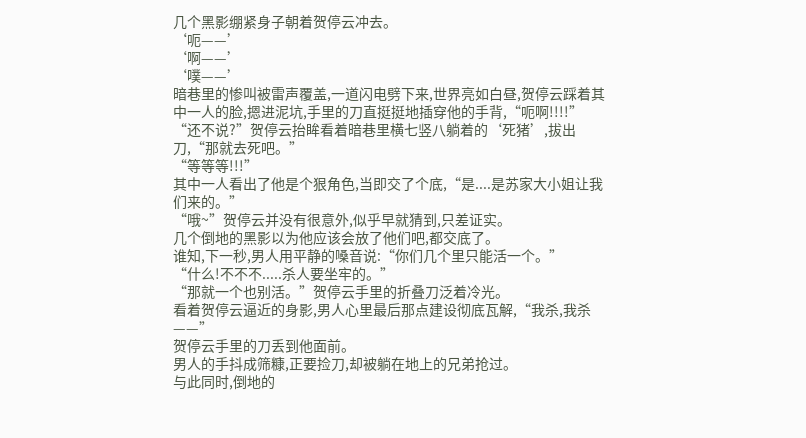几个黑影绷紧身子朝着贺停云冲去。
‘呃——’
‘啊——’
‘噗——’
暗巷里的惨叫被雷声覆盖,一道闪电劈下来,世界亮如白昼,贺停云踩着其中一人的脸,摁进泥坑,手里的刀直挺挺地插穿他的手背,“呃啊!!!!”
“还不说?”贺停云抬眸看着暗巷里横七竖八躺着的‘死猪’,拔出刀,“那就去死吧。”
“等等等!!!”
其中一人看出了他是个狠角色,当即交了个底,“是....是苏家大小姐让我们来的。”
“哦~”贺停云并没有很意外,似乎早就猜到,只差证实。
几个倒地的黑影以为他应该会放了他们吧,都交底了。
谁知,下一秒,男人用平静的嗓音说:“你们几个里只能活一个。”
“什么!不不不.....杀人要坐牢的。”
“那就一个也别活。”贺停云手里的折叠刀泛着冷光。
看着贺停云逼近的身影,男人心里最后那点建设彻底瓦解,“我杀,我杀——”
贺停云手里的刀丢到他面前。
男人的手抖成筛糠,正要捡刀,却被躺在地上的兄弟抢过。
与此同时,倒地的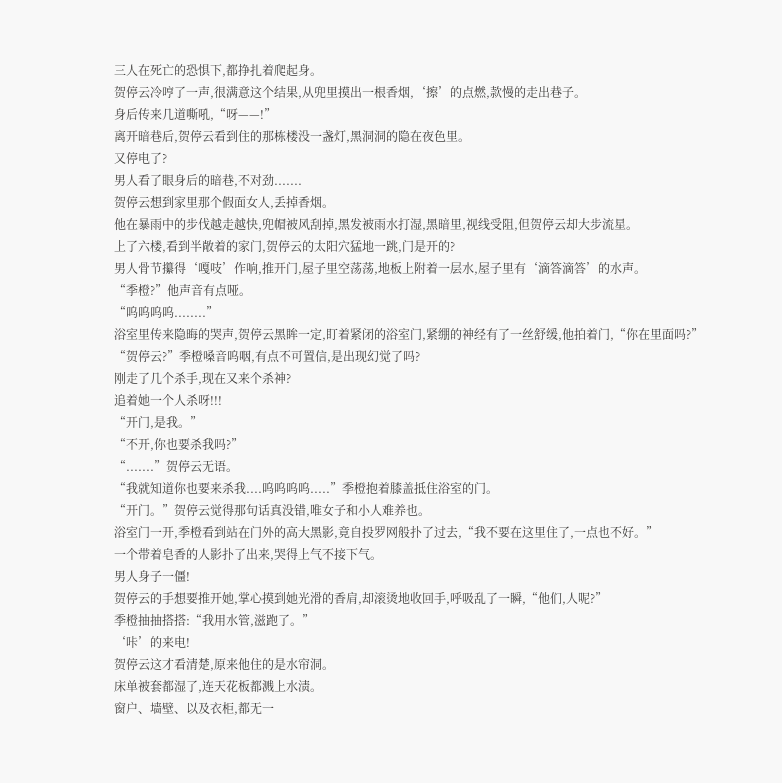三人在死亡的恐惧下,都挣扎着爬起身。
贺停云冷哼了一声,很满意这个结果,从兜里摸出一根香烟,‘擦’的点燃,款慢的走出巷子。
身后传来几道嘶吼,“呀——!”
离开暗巷后,贺停云看到住的那栋楼没一盏灯,黑洞洞的隐在夜色里。
又停电了?
男人看了眼身后的暗巷,不对劲.......
贺停云想到家里那个假面女人,丢掉香烟。
他在暴雨中的步伐越走越快,兜帽被风刮掉,黑发被雨水打湿,黑暗里,视线受阻,但贺停云却大步流星。
上了六楼,看到半敞着的家门,贺停云的太阳穴猛地一跳,门是开的?
男人骨节攥得‘嘎吱’作响,推开门,屋子里空荡荡,地板上附着一层水,屋子里有‘滴答滴答’的水声。
“季橙?”他声音有点哑。
“呜呜呜呜........”
浴室里传来隐晦的哭声,贺停云黑眸一定,盯着紧闭的浴室门,紧绷的神经有了一丝舒缓,他拍着门,“你在里面吗?”
“贺停云?”季橙嗓音呜咽,有点不可置信,是出现幻觉了吗?
刚走了几个杀手,现在又来个杀神?
追着她一个人杀呀!!!
“开门,是我。”
“不开,你也要杀我吗?”
“.......”贺停云无语。
“我就知道你也要来杀我....呜呜呜呜.....”季橙抱着膝盖抵住浴室的门。
“开门。”贺停云觉得那句话真没错,唯女子和小人难养也。
浴室门一开,季橙看到站在门外的高大黑影,竟自投罗网般扑了过去,“我不要在这里住了,一点也不好。”
一个带着皂香的人影扑了出来,哭得上气不接下气。
男人身子一僵!
贺停云的手想要推开她,掌心摸到她光滑的香肩,却滚烫地收回手,呼吸乱了一瞬,“他们,人呢?”
季橙抽抽搭搭:“我用水管,滋跑了。”
‘咔’的来电!
贺停云这才看清楚,原来他住的是水帘洞。
床单被套都湿了,连天花板都溅上水渍。
窗户、墙壁、以及衣柜,都无一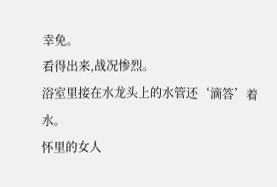幸免。
看得出来,战况惨烈。
浴室里接在水龙头上的水管还‘滴答’着水。
怀里的女人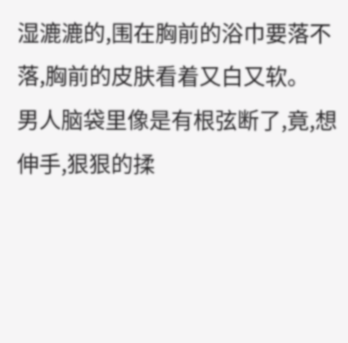湿漉漉的,围在胸前的浴巾要落不落,胸前的皮肤看着又白又软。
男人脑袋里像是有根弦断了,竟,想伸手,狠狠的揉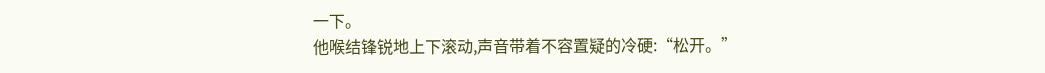一下。
他喉结锋锐地上下滚动,声音带着不容置疑的冷硬:“松开。”